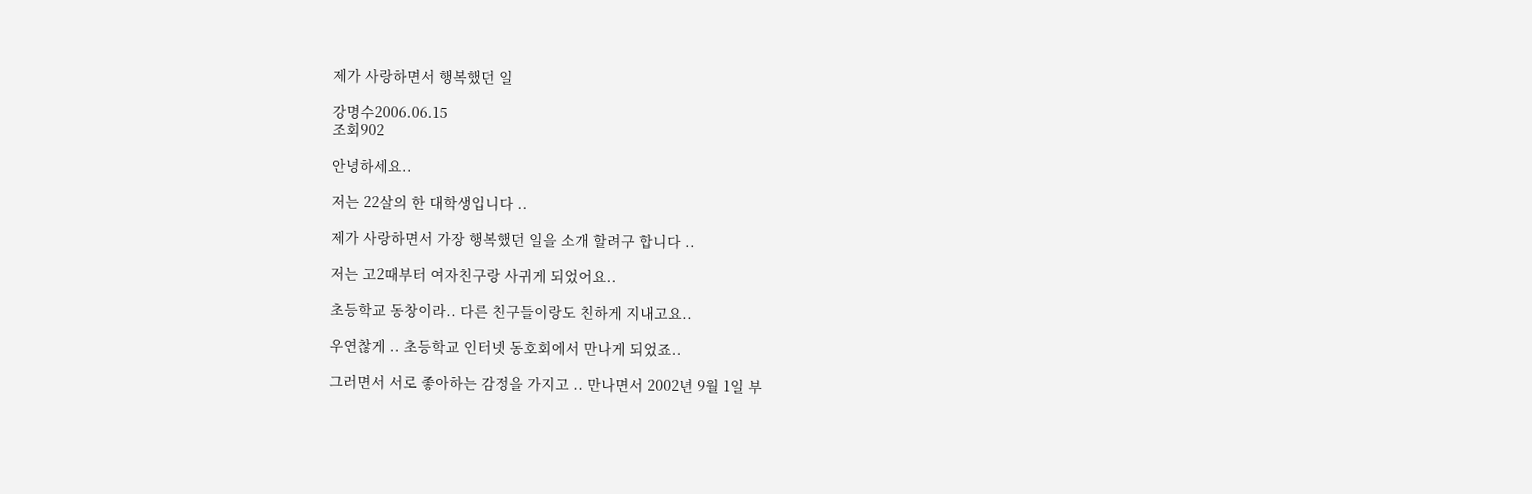제가 사랑하면서 행복했던 일

강명수2006.06.15
조회902

안녕하세요..

저는 22살의 한 대학생입니다 ..

제가 사랑하면서 가장 행복했던 일을 소개 할려구 합니다 ..

저는 고2때부터 여자친구랑 사귀게 되었어요..

초등학교 동창이라.. 다른 친구들이랑도 친하게 지내고요..

우연찮게 .. 초등학교 인터넷 동호회에서 만나게 되었죠..

그러면서 서로 좋아하는 감정을 가지고 .. 만나면서 2002년 9월 1일 부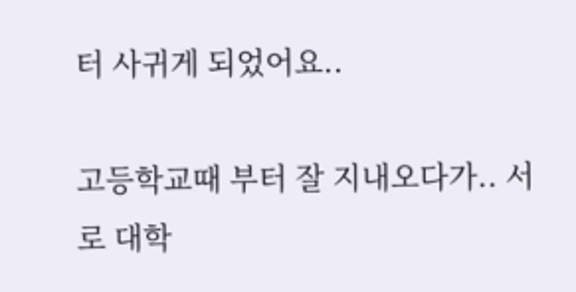터 사귀게 되었어요..

고등학교때 부터 잘 지내오다가.. 서로 대학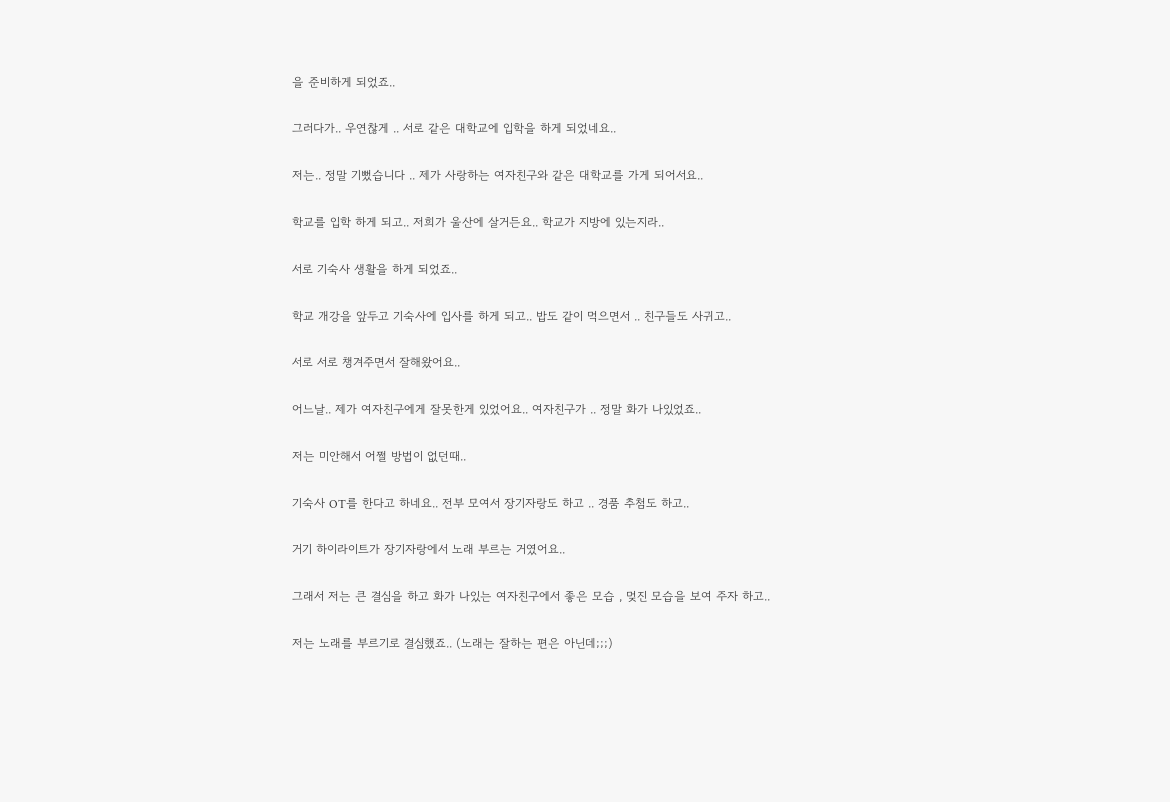을 준비하게 되었죠..

그러다가.. 우연찮게 .. 서로 같은 대학교에 입학을 하게 되었네요..

저는.. 정말 기뻤습니다 .. 제가 사랑하는 여자친구와 같은 대학교를 가게 되어서요..

학교를 입학 하게 되고.. 저희가 울산에 살거든요.. 학교가 지방에 있는지라..

서로 기숙사 생활을 하게 되었죠..

학교 개강을 앞두고 기숙사에 입사를 하게 되고.. 밥도 같이 먹으면서 .. 친구들도 사귀고..

서로 서로 챙겨주면서 잘해왔어요..

어느날.. 제가 여자친구에게 잘못한게 있었어요.. 여자친구가 .. 정말 화가 나있었죠..

저는 미안해서 어쩔 방법이 없던때..

기숙사 OT를 한다고 하네요.. 전부 모여서 장기자랑도 하고 .. 경품 추첨도 하고..

거기 하이라이트가 장기자랑에서 노래 부르는 거였어요..

그래서 저는 큰 결심을 하고 화가 나있는 여자친구에서 좋은 모습 , 멎진 모습을 보여 주자 하고..

저는 노래를 부르기로 결심했죠.. (노래는 잘하는 편은 아닌데;;;)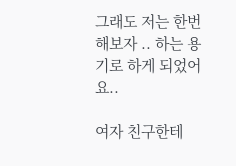그래도 저는 한번 해보자 .. 하는 용기로 하게 되었어요..

여자 친구한테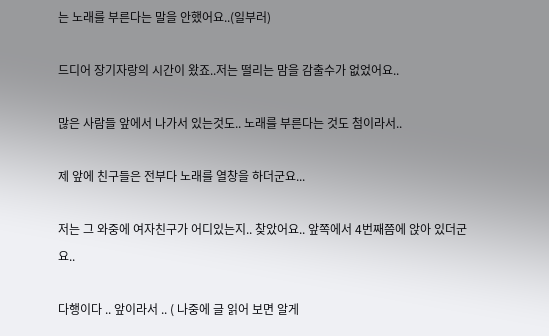는 노래를 부른다는 말을 안했어요..(일부러)

드디어 장기자랑의 시간이 왔죠..저는 떨리는 맘을 감출수가 없었어요..

많은 사람들 앞에서 나가서 있는것도.. 노래를 부른다는 것도 첨이라서..

제 앞에 친구들은 전부다 노래를 열창을 하더군요...

저는 그 와중에 여자친구가 어디있는지.. 찾았어요.. 앞쪽에서 4번째쯤에 앉아 있더군요..

다행이다 .. 앞이라서 .. ( 나중에 글 읽어 보면 알게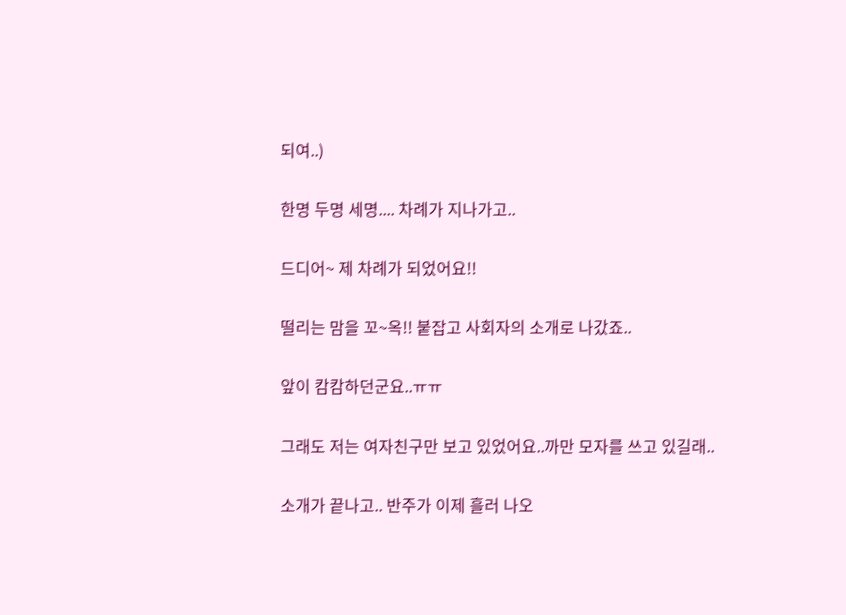되여..)

한명 두명 세명.... 차례가 지나가고..

드디어~ 제 차례가 되었어요!!

떨리는 맘을 꼬~옥!! 붙잡고 사회자의 소개로 나갔죠..

앞이 캄캄하던군요..ㅠㅠ

그래도 저는 여자친구만 보고 있었어요..까만 모자를 쓰고 있길래..

소개가 끝나고.. 반주가 이제 흘러 나오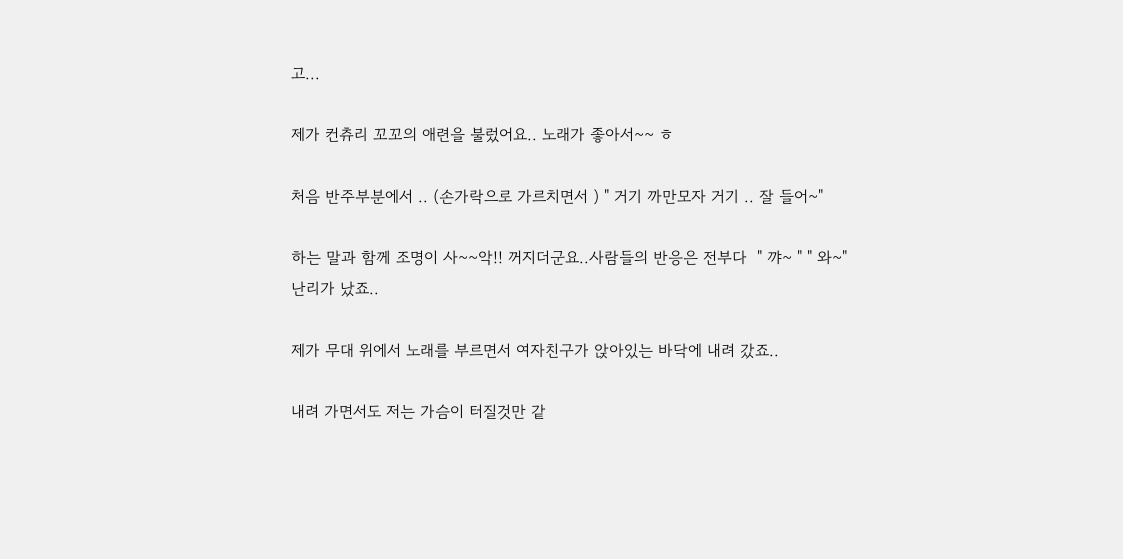고...

제가 컨츄리 꼬꼬의 애련을 불렀어요.. 노래가 좋아서~~ ㅎ

처음 반주부분에서 .. (손가락으로 가르치면서 ) " 거기 까만모자 거기 .. 잘 들어~"

하는 말과 함께 조명이 사~~악!! 꺼지더군요..사람들의 반응은 전부다  " 꺄~ " " 와~" 난리가 났죠..

제가 무대 위에서 노래를 부르면서 여자친구가 앉아있는 바닥에 내려 갔죠..

내려 가면서도 저는 가슴이 터질것만 같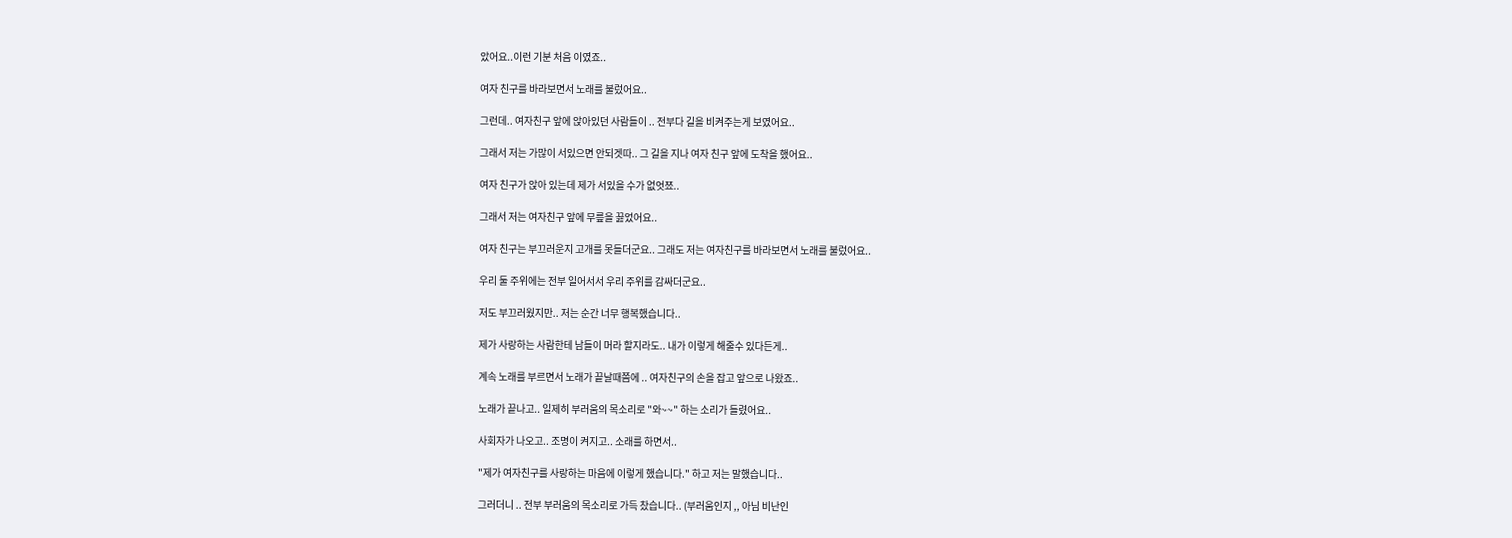았어요..이런 기분 처음 이였죠..

여자 친구를 바라보면서 노래를 불렀어요..

그런데.. 여자친구 앞에 앉아있던 사람들이 .. 전부다 길을 비켜주는게 보였어요..

그래서 저는 가많이 서있으면 안되겟따.. 그 길을 지나 여자 친구 앞에 도착을 했어요..

여자 친구가 앉아 있는데 제가 서있을 수가 없엇쬬..

그래서 저는 여자친구 앞에 무릎을 꿇었어요..

여자 친구는 부끄러운지 고개를 못들더군요.. 그래도 저는 여자친구를 바라보면서 노래를 불렀어요..

우리 둘 주위에는 전부 일어서서 우리 주위를 감싸더군요..

저도 부끄러웠지만.. 저는 순간 너무 행복했습니다..

제가 사랑하는 사람한테 남들이 머라 할지라도.. 내가 이렇게 해줄수 있다든게..

계속 노래를 부르면서 노래가 끝날때쯤에 .. 여자친구의 손을 잡고 앞으로 나왔죠..

노래가 끝나고.. 일제히 부러움의 목소리로 "와~~" 하는 소리가 들렸어요..

사회자가 나오고.. 조명이 켜지고.. 소래를 하면서..

"제가 여자친구를 사랑하는 마음에 이렇게 했습니다." 하고 저는 말했습니다..

그러더니 .. 전부 부러움의 목소리로 가득 찼습니다.. (부러움인지 ,, 아님 비난인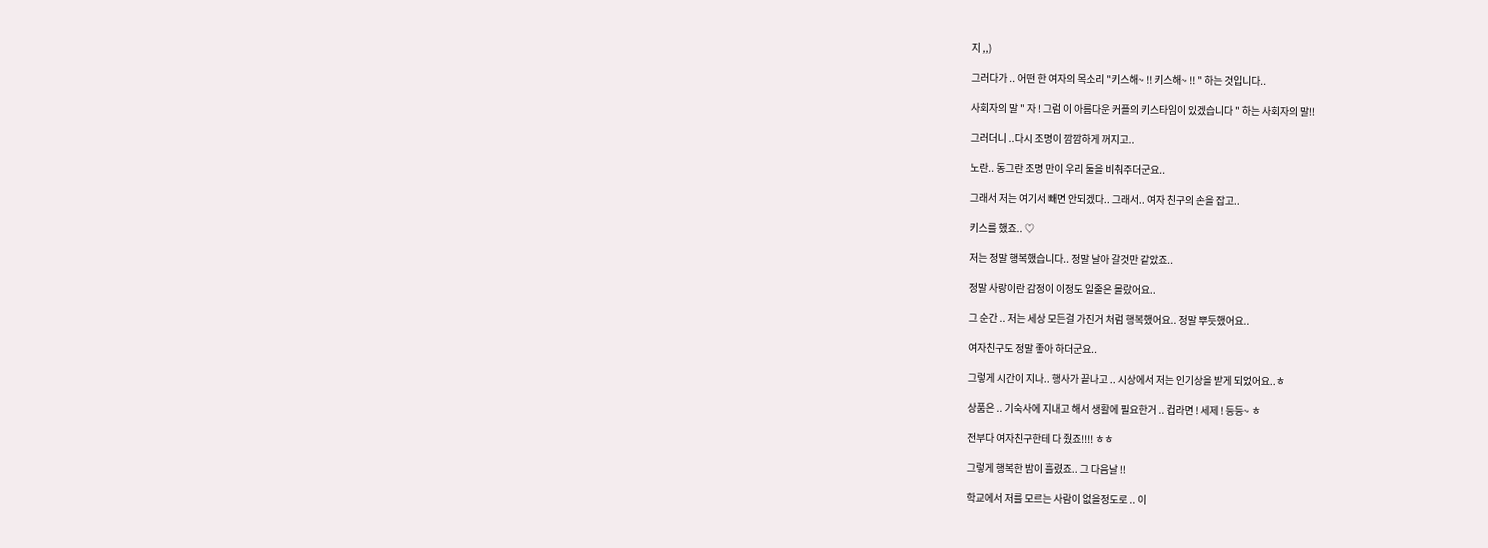지 ,,)

그러다가 .. 어떤 한 여자의 목소리 "키스해~ !! 키스해~ !! " 하는 것입니다..

사회자의 말 " 자 ! 그럼 이 아름다운 커플의 키스타임이 있겠습니다 " 하는 사회자의 말!!

그러더니 ..다시 조명이 깜깜하게 꺼지고..

노란.. 동그란 조명 만이 우리 둘을 비춰주더군요..

그래서 저는 여기서 빼면 안되겠다.. 그래서.. 여자 친구의 손을 잡고..

키스를 했죠.. ♡

저는 정말 행복했습니다.. 정말 날아 갈것만 같았죠..

정말 사랑이란 감정이 이정도 일줄은 몰랐어요..

그 순간 .. 저는 세상 모든걸 가진거 처럼 행복했어요.. 정말 뿌듯했어요..

여자친구도 정말 좋아 하더군요..

그렇게 시간이 지나.. 행사가 끝나고 .. 시상에서 저는 인기상을 받게 되었어요..ㅎ

상품은 .. 기숙사에 지내고 해서 생활에 필요한거 .. 컵라면 ! 세제 ! 등등~ ㅎ

전부다 여자친구한테 다 줬죠!!!! ㅎㅎ

그렇게 행복한 밤이 흘렸죠.. 그 다음날 !!

학교에서 저를 모르는 사람이 없을정도로 .. 이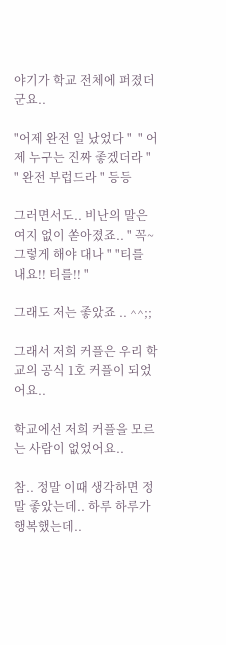야기가 학교 전체에 퍼졌더군요..

"어제 완전 일 났었다 "  " 어제 누구는 진짜 좋겠더라 "  " 완전 부럽드라 " 등등

그러면서도.. 비난의 말은 여지 없이 쏟아졌죠.. " 꼭~ 그렇게 해야 대나 " "티를 내요!! 티를!! "

그래도 저는 좋았죠 .. ^^;;

그래서 저희 커플은 우리 학교의 공식 1호 커플이 되었어요..

학교에선 저희 커플을 모르는 사람이 없었어요..

참.. 정말 이때 생각하면 정말 좋았는데.. 하루 하루가 행복했는데..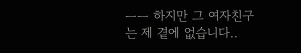ㅡㅡ 하지만 그 여자친구는 제 곁에 없습니다..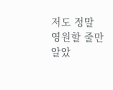저도 정말 영원할 줄만 알았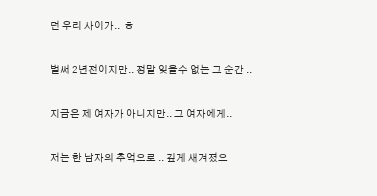던 우리 사이가..  ㅎ

벌써 2년전이지만.. 정말 잊을수 없는 그 순간 ..

지금은 제 여자가 아니지만.. 그 여자에게..

저는 한 남자의 추억으로 .. 깊게 새겨졌으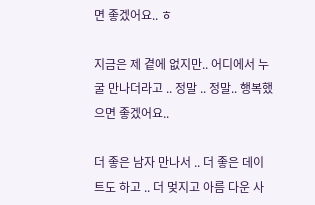면 좋겠어요.. ㅎ

지금은 제 곁에 없지만.. 어디에서 누굴 만나더라고 .. 정말 .. 정말.. 행복했으면 좋겠어요..

더 좋은 남자 만나서 .. 더 좋은 데이트도 하고 .. 더 멎지고 아름 다운 사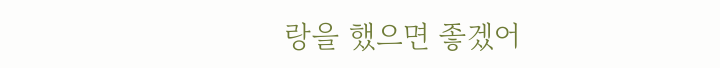랑을 했으면 좋겠어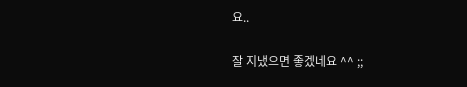요..

잘 지냈으면 좋겠네요 ^^ ;;